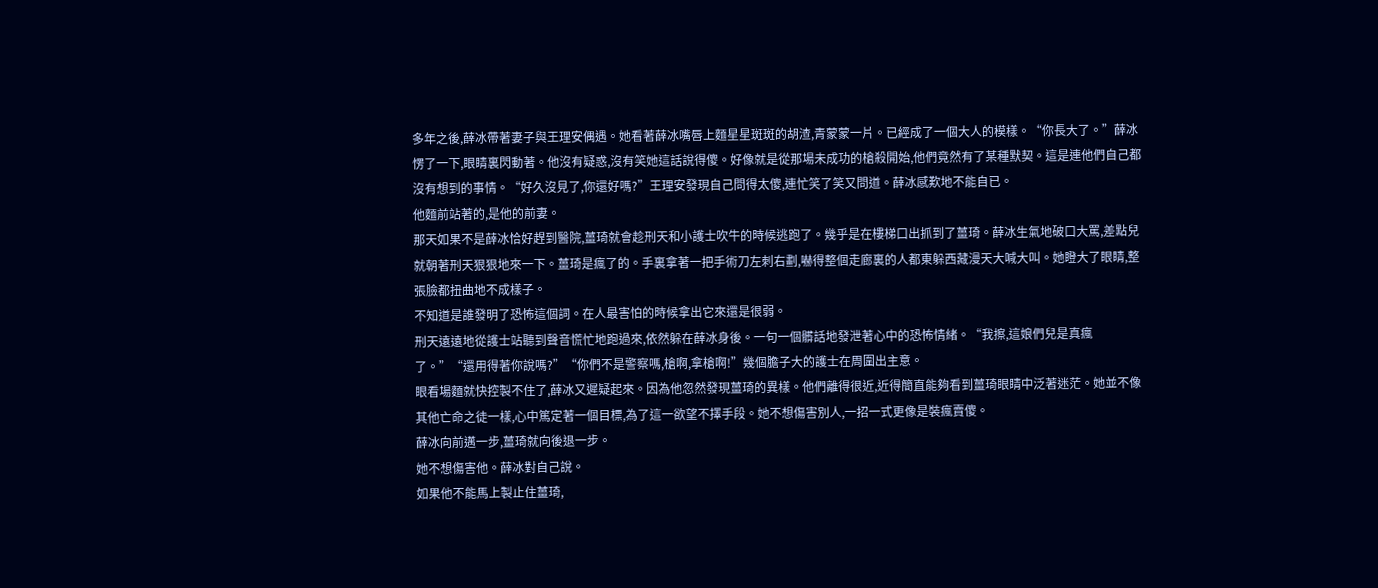多年之後,薛冰帶著妻子與王理安偶遇。她看著薛冰嘴唇上麵星星斑斑的胡渣,青蒙蒙一片。已經成了一個大人的模樣。“你長大了。”薛冰愣了一下,眼睛裏閃動著。他沒有疑惑,沒有笑她這話說得傻。好像就是從那場未成功的槍殺開始,他們竟然有了某種默契。這是連他們自己都沒有想到的事情。“好久沒見了,你還好嗎?”王理安發現自己問得太傻,連忙笑了笑又問道。薛冰感歎地不能自已。
他麵前站著的,是他的前妻。
那天如果不是薛冰恰好趕到醫院,薑琦就會趁刑天和小護士吹牛的時候逃跑了。幾乎是在樓梯口出抓到了薑琦。薛冰生氣地破口大罵,差點兒就朝著刑天狠狠地來一下。薑琦是瘋了的。手裏拿著一把手術刀左刺右劃,嚇得整個走廊裏的人都東躲西藏漫天大喊大叫。她瞪大了眼睛,整張臉都扭曲地不成樣子。
不知道是誰發明了恐怖這個詞。在人最害怕的時候拿出它來還是很弱。
刑天遠遠地從護士站聽到聲音慌忙地跑過來,依然躲在薛冰身後。一句一個髒話地發泄著心中的恐怖情緒。“我擦,這娘們兒是真瘋了。”“還用得著你說嗎?”“你們不是警察嗎,槍啊,拿槍啊!”幾個膽子大的護士在周圍出主意。
眼看場麵就快控製不住了,薛冰又遲疑起來。因為他忽然發現薑琦的異樣。他們離得很近,近得簡直能夠看到薑琦眼睛中泛著迷茫。她並不像其他亡命之徒一樣,心中篤定著一個目標,為了這一欲望不擇手段。她不想傷害別人,一招一式更像是裝瘋賣傻。
薛冰向前邁一步,薑琦就向後退一步。
她不想傷害他。薛冰對自己說。
如果他不能馬上製止住薑琦,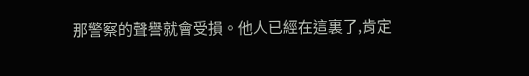那警察的聲譽就會受損。他人已經在這裏了,肯定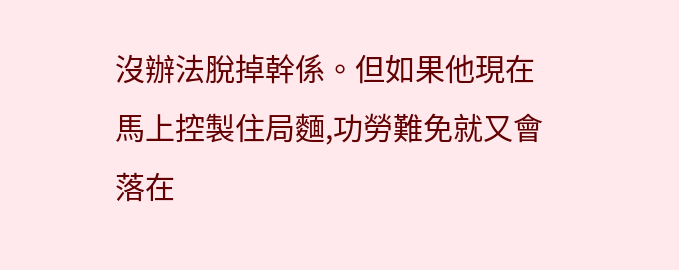沒辦法脫掉幹係。但如果他現在馬上控製住局麵,功勞難免就又會落在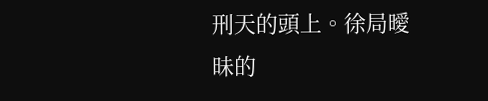刑天的頭上。徐局曖昧的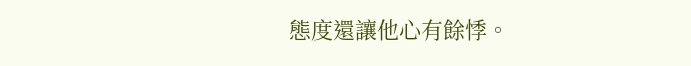態度還讓他心有餘悸。